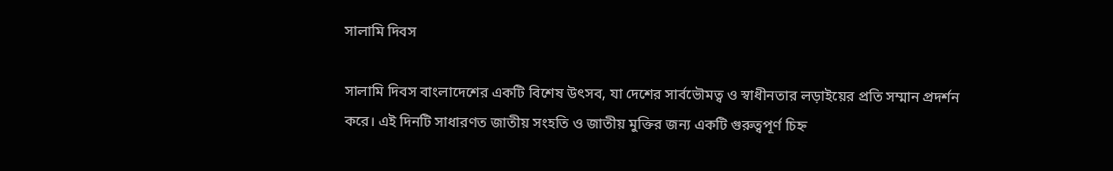সালামি দিবস

সালামি দিবস বাংলাদেশের একটি বিশেষ উৎসব, যা দেশের সার্বভৌমত্ব ও স্বাধীনতার লড়াইয়ের প্রতি সম্মান প্রদর্শন করে। এই দিনটি সাধারণত জাতীয় সংহতি ও জাতীয় মুক্তির জন্য একটি গুরুত্বপূর্ণ চিহ্ন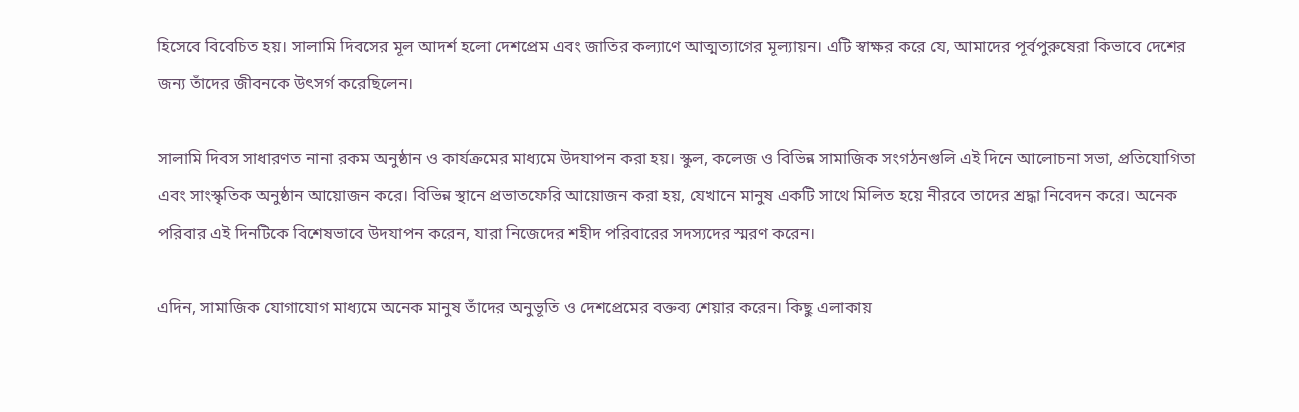হিসেবে বিবেচিত হয়। সালামি দিবসের মূল আদর্শ হলো দেশপ্রেম এবং জাতির কল্যাণে আত্মত্যাগের মূল্যায়ন। এটি স্বাক্ষর করে যে, আমাদের পূর্বপুরুষেরা কিভাবে দেশের জন্য তাঁদের জীবনকে উৎসর্গ করেছিলেন।

সালামি দিবস সাধারণত নানা রকম অনুষ্ঠান ও কার্যক্রমের মাধ্যমে উদযাপন করা হয়। স্কুল, কলেজ ও বিভিন্ন সামাজিক সংগঠনগুলি এই দিনে আলোচনা সভা, প্রতিযোগিতা এবং সাংস্কৃতিক অনুষ্ঠান আয়োজন করে। বিভিন্ন স্থানে প্রভাতফেরি আয়োজন করা হয়, যেখানে মানুষ একটি সাথে মিলিত হয়ে নীরবে তাদের শ্রদ্ধা নিবেদন করে। অনেক পরিবার এই দিনটিকে বিশেষভাবে উদযাপন করেন, যারা নিজেদের শহীদ পরিবারের সদস্যদের স্মরণ করেন।

এদিন, সামাজিক যোগাযোগ মাধ্যমে অনেক মানুষ তাঁদের অনুভূতি ও দেশপ্রেমের বক্তব্য শেয়ার করেন। কিছু এলাকায়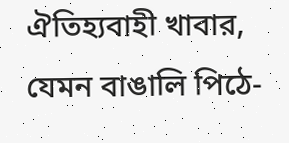ঐতিহ্যবাহী খাবার, যেমন বাঙালি পিঠে-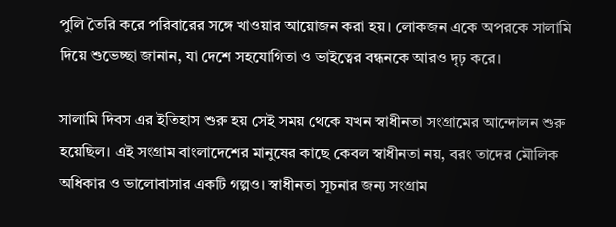পুলি তৈরি করে পরিবারের সঙ্গে খাওয়ার আয়োজন করা হয়। লোকজন একে অপরকে সালামি দিয়ে শুভেচ্ছা জানান, যা দেশে সহযোগিতা ও ভাইত্বের বন্ধনকে আরও দৃঢ় করে।

সালামি দিবস এর ইতিহাস শুরু হয় সেই সময় থেকে যখন স্বাধীনতা সংগ্রামের আন্দোলন শুরু হয়েছিল। এই সংগ্রাম বাংলাদেশের মানুষের কাছে কেবল স্বাধীনতা নয়, বরং তাদের মৌলিক অধিকার ও ভালোবাসার একটি গল্পও। স্বাধীনতা সূচনার জন্য সংগ্রাম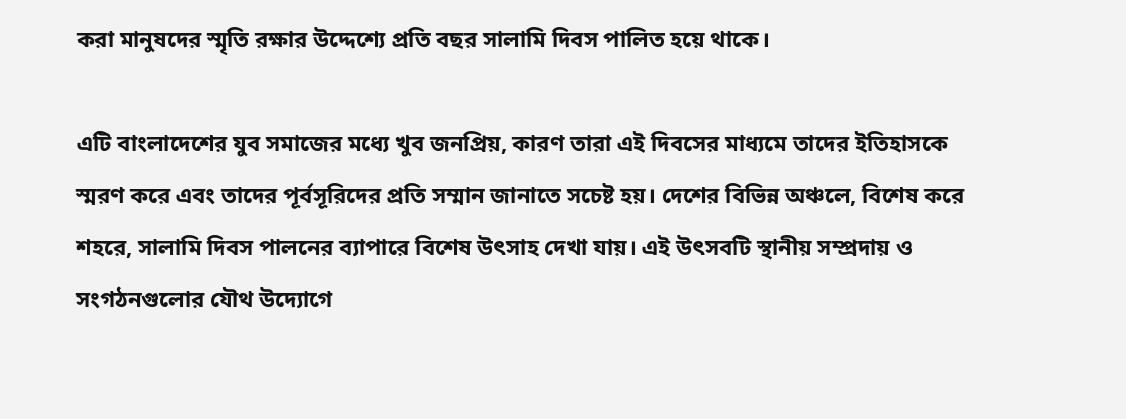করা মানুষদের স্মৃতি রক্ষার উদ্দেশ্যে প্রতি বছর সালামি দিবস পালিত হয়ে থাকে।

এটি বাংলাদেশের যুব সমাজের মধ্যে খুব জনপ্রিয়, কারণ তারা এই দিবসের মাধ্যমে তাদের ইতিহাসকে স্মরণ করে এবং তাদের পূর্বসূরিদের প্রতি সম্মান জানাতে সচেষ্ট হয়। দেশের বিভিন্ন অঞ্চলে, বিশেষ করে শহরে, সালামি দিবস পালনের ব্যাপারে বিশেষ উৎসাহ দেখা যায়। এই উৎসবটি স্থানীয় সম্প্রদায় ও সংগঠনগুলোর যৌথ উদ্যোগে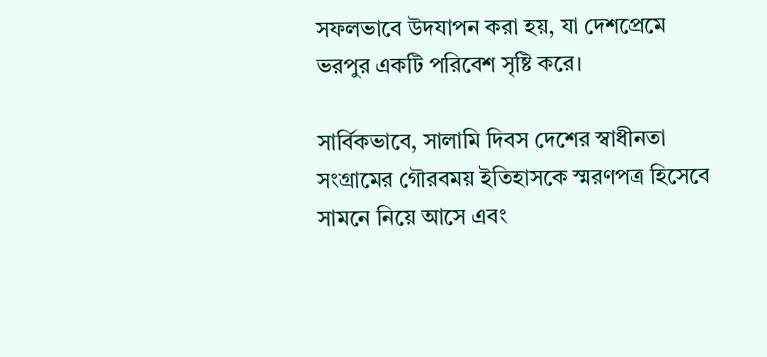সফলভাবে উদযাপন করা হয়, যা দেশপ্রেমে ভরপুর একটি পরিবেশ সৃষ্টি করে।

সার্বিকভাবে, সালামি দিবস দেশের স্বাধীনতা সংগ্রামের গৌরবময় ইতিহাসকে স্মরণপত্র হিসেবে সামনে নিয়ে আসে এবং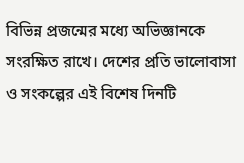বিভিন্ন প্রজন্মের মধ্যে অভিজ্ঞানকে সংরক্ষিত রাখে। দেশের প্রতি ভালোবাসা ও সংকল্পের এই বিশেষ দিনটি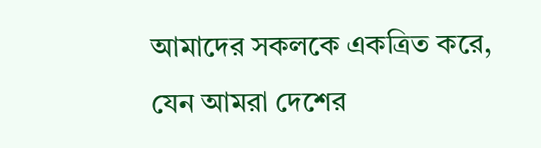আমাদের সকলকে একত্রিত করে, যেন আমরা দেশের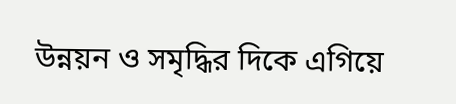উন্নয়ন ও সমৃদ্ধির দিকে এগিয়ে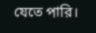যেতে পারি।